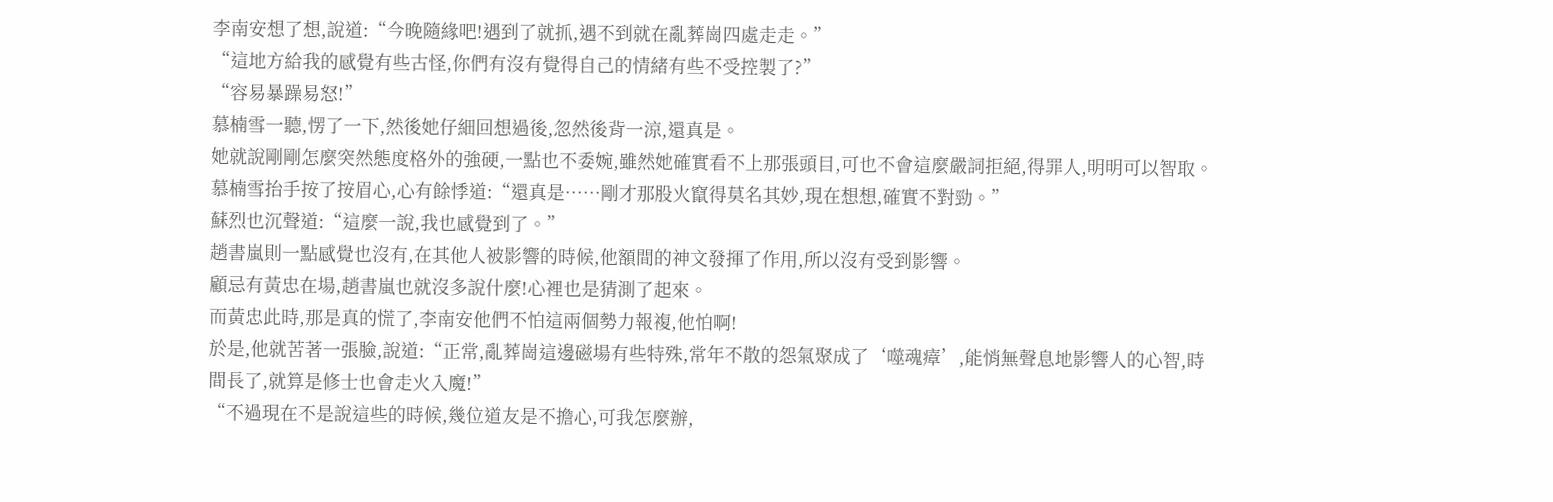李南安想了想,說道:“今晚隨緣吧!遇到了就抓,遇不到就在亂葬崗四處走走。”
“這地方給我的感覺有些古怪,你們有沒有覺得自己的情緒有些不受控製了?”
“容易暴躁易怒!”
慕楠雪一聽,愣了一下,然後她仔細回想過後,忽然後背一涼,還真是。
她就說剛剛怎麼突然態度格外的強硬,一點也不委婉,雖然她確實看不上那張頭目,可也不會這麼嚴詞拒絕,得罪人,明明可以智取。
慕楠雪抬手按了按眉心,心有餘悸道:“還真是……剛才那股火竄得莫名其妙,現在想想,確實不對勁。”
蘇烈也沉聲道:“這麼一說,我也感覺到了。”
趙書嵐則一點感覺也沒有,在其他人被影響的時候,他額間的神文發揮了作用,所以沒有受到影響。
顧忌有黃忠在場,趙書嵐也就沒多說什麼!心裡也是猜測了起來。
而黃忠此時,那是真的慌了,李南安他們不怕這兩個勢力報複,他怕啊!
於是,他就苦著一張臉,說道:“正常,亂葬崗這邊磁場有些特殊,常年不散的怨氣聚成了‘噬魂瘴’,能悄無聲息地影響人的心智,時間長了,就算是修士也會走火入魔!”
“不過現在不是說這些的時候,幾位道友是不擔心,可我怎麼辦,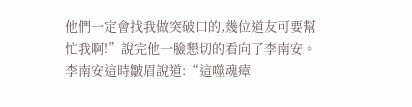他們一定會找我做突破口的,幾位道友可要幫忙我啊!”說完他一臉懇切的看向了李南安。
李南安這時皺眉說道:“這噬魂瘴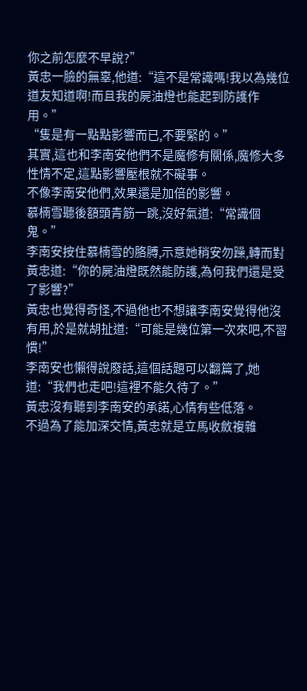你之前怎麼不早說?”
黃忠一臉的無辜,他道:“這不是常識嗎!我以為幾位道友知道啊!而且我的屍油燈也能起到防護作用。”
“隻是有一點點影響而已,不要緊的。”
其實,這也和李南安他們不是魔修有關係,魔修大多性情不定,這點影響壓根就不礙事。
不像李南安他們,效果還是加倍的影響。
慕楠雪聽後額頭青筋一跳,沒好氣道:“常識個鬼。”
李南安按住慕楠雪的胳膊,示意她稍安勿躁,轉而對黃忠道:“你的屍油燈既然能防護,為何我們還是受了影響?”
黃忠也覺得奇怪,不過他也不想讓李南安覺得他沒有用,於是就胡扯道:“可能是幾位第一次來吧,不習慣!”
李南安也懶得說廢話,這個話題可以翻篇了,她道:“我們也走吧!這裡不能久待了。”
黃忠沒有聽到李南安的承諾,心情有些低落。
不過為了能加深交情,黃忠就是立馬收斂複雜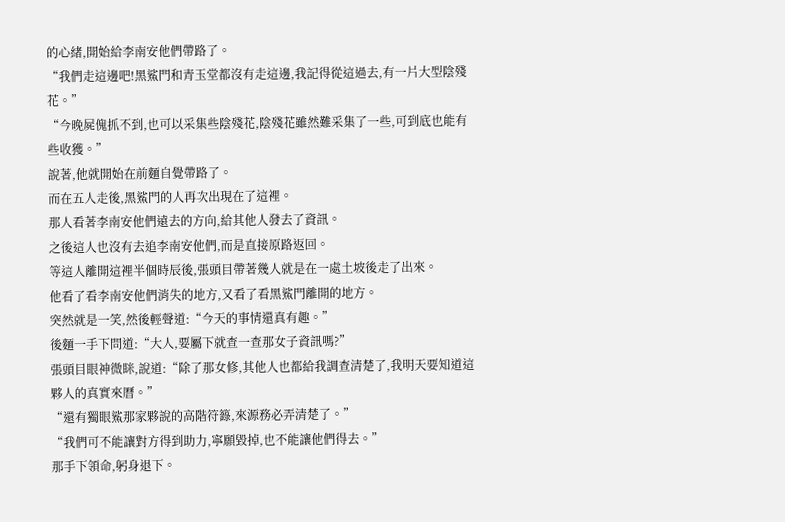的心緒,開始給李南安他們帶路了。
“我們走這邊吧!黑鯊門和青玉堂都沒有走這邊,我記得從這過去,有一片大型陰殘花。”
“今晚屍傀抓不到,也可以采集些陰殘花,陰殘花雖然難采集了一些,可到底也能有些收獲。”
說著,他就開始在前麵自覺帶路了。
而在五人走後,黑鯊門的人再次出現在了這裡。
那人看著李南安他們遠去的方向,給其他人發去了資訊。
之後這人也沒有去追李南安他們,而是直接原路返回。
等這人離開這裡半個時辰後,張頭目帶著幾人就是在一處土坡後走了出來。
他看了看李南安他們消失的地方,又看了看黑鯊門離開的地方。
突然就是一笑,然後輕聲道:“今天的事情還真有趣。”
後麵一手下問道:“大人,要屬下就查一查那女子資訊嗎?”
張頭目眼神微眯,說道:“除了那女修,其他人也都給我調查清楚了,我明天要知道這夥人的真實來曆。”
“還有獨眼鯊那家夥說的高階符籙,來源務必弄清楚了。”
“我們可不能讓對方得到助力,寧願毀掉,也不能讓他們得去。”
那手下領命,躬身退下。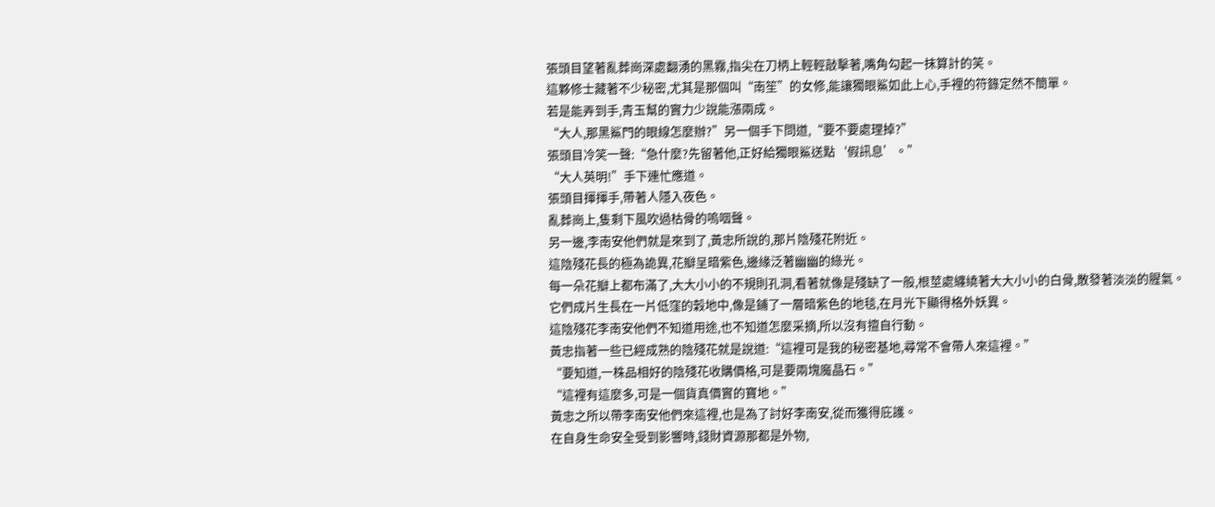張頭目望著亂葬崗深處翻湧的黑霧,指尖在刀柄上輕輕敲擊著,嘴角勾起一抹算計的笑。
這夥修士藏著不少秘密,尤其是那個叫“南笙”的女修,能讓獨眼鯊如此上心,手裡的符籙定然不簡單。
若是能弄到手,青玉幫的實力少說能漲兩成。
“大人,那黑鯊門的眼線怎麼辦?”另一個手下問道,“要不要處理掉?”
張頭目冷笑一聲:“急什麼?先留著他,正好給獨眼鯊送點‘假訊息’。”
“大人英明!”手下連忙應道。
張頭目揮揮手,帶著人隱入夜色。
亂葬崗上,隻剩下風吹過枯骨的嗚咽聲。
另一邊,李南安他們就是來到了,黃忠所說的,那片陰殘花附近。
這陰殘花長的極為詭異,花瓣呈暗紫色,邊緣泛著幽幽的綠光。
每一朵花瓣上都布滿了,大大小小的不規則孔洞,看著就像是殘缺了一般,根莖處纏繞著大大小小的白骨,散發著淡淡的腥氣。
它們成片生長在一片低窪的穀地中,像是鋪了一層暗紫色的地毯,在月光下顯得格外妖異。
這陰殘花李南安他們不知道用途,也不知道怎麼采摘,所以沒有擅自行動。
黃忠指著一些已經成熟的陰殘花就是說道:“這裡可是我的秘密基地,尋常不會帶人來這裡。”
“要知道,一株品相好的陰殘花收購價格,可是要兩塊魔晶石。”
“這裡有這麼多,可是一個貨真價實的寶地。”
黃忠之所以帶李南安他們來這裡,也是為了討好李南安,從而獲得庇護。
在自身生命安全受到影響時,錢財資源那都是外物,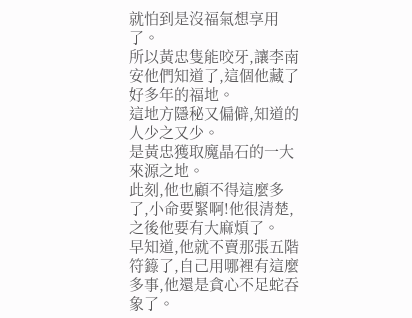就怕到是沒福氣想享用了。
所以黃忠隻能咬牙,讓李南安他們知道了,這個他藏了好多年的福地。
這地方隱秘又偏僻,知道的人少之又少。
是黃忠獲取魔晶石的一大來源之地。
此刻,他也顧不得這麼多了,小命要緊啊!他很清楚,之後他要有大麻煩了。
早知道,他就不賣那張五階符籙了,自己用哪裡有這麼多事,他還是貪心不足蛇吞象了。